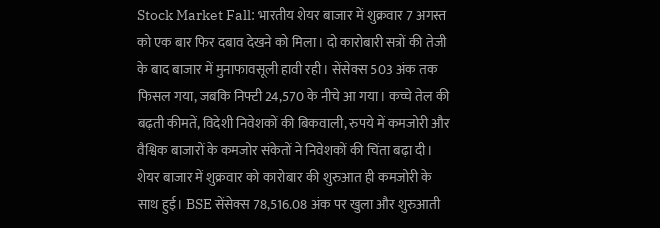Stock Market Fall: भारतीय शेयर बाजार में शुक्रवार 7 अगस्त को एक बार फिर दबाव देखने को मिला। दो कारोबारी सत्रों की तेजी के बाद बाजार में मुनाफावसूली हावी रही। सेंसेक्स 503 अंक तक फिसल गया, जबकि निफ्टी 24,570 के नीचे आ गया। कच्चे तेल की बढ़ती कीमतें, विदेशी निवेशकों की बिकवाली, रुपये में कमजोरी और वैश्विक बाजारों के कमजोर संकेतों ने निवेशकों की चिंता बढ़ा दी।
शेयर बाजार में शुक्रवार को कारोबार की शुरुआत ही कमजोरी के साथ हुई। BSE सेंसेक्स 78,516.08 अंक पर खुला और शुरुआती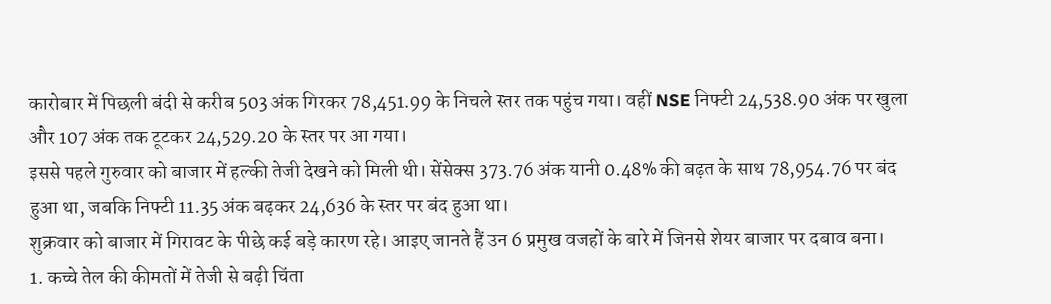कारोबार में पिछली बंदी से करीब 503 अंक गिरकर 78,451.99 के निचले स्तर तक पहुंच गया। वहीं NSE निफ्टी 24,538.90 अंक पर खुला और 107 अंक तक टूटकर 24,529.20 के स्तर पर आ गया।
इससे पहले गुरुवार को बाजार में हल्की तेजी देखने को मिली थी। सेंसेक्स 373.76 अंक यानी 0.48% की बढ़त के साथ 78,954.76 पर बंद हुआ था, जबकि निफ्टी 11.35 अंक बढ़कर 24,636 के स्तर पर बंद हुआ था।
शुक्रवार को बाजार में गिरावट के पीछे कई बड़े कारण रहे। आइए जानते हैं उन 6 प्रमुख वजहों के बारे में जिनसे शेयर बाजार पर दबाव बना।
1. कच्चे तेल की कीमतों में तेजी से बढ़ी चिंता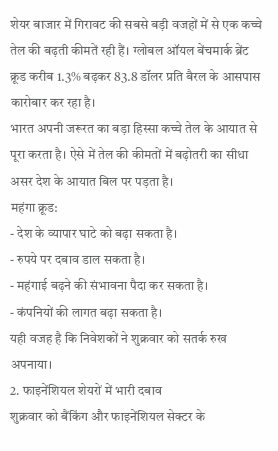शेयर बाजार में गिरावट की सबसे बड़ी वजहों में से एक कच्चे तेल की बढ़ती कीमतें रही हैं। ग्लोबल ऑयल बेंचमार्क ब्रेंट क्रूड करीब 1.3% बढ़कर 83.8 डॉलर प्रति बैरल के आसपास कारोबार कर रहा है।
भारत अपनी जरूरत का बड़ा हिस्सा कच्चे तेल के आयात से पूरा करता है। ऐसे में तेल की कीमतों में बढ़ोतरी का सीधा असर देश के आयात बिल पर पड़ता है।
महंगा क्रूड:
- देश के व्यापार घाटे को बढ़ा सकता है।
- रुपये पर दबाव डाल सकता है।
- महंगाई बढ़ने की संभावना पैदा कर सकता है।
- कंपनियों की लागत बढ़ा सकता है।
यही वजह है कि निवेशकों ने शुक्रवार को सतर्क रुख अपनाया।
2. फाइनेंशियल शेयरों में भारी दबाव
शुक्रवार को बैंकिंग और फाइनेंशियल सेक्टर के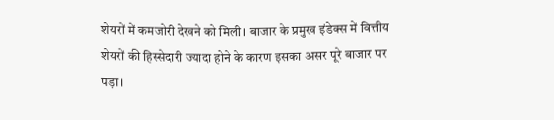शेयरों में कमजोरी देखने को मिली। बाजार के प्रमुख इंडेक्स में वित्तीय शेयरों की हिस्सेदारी ज्यादा होने के कारण इसका असर पूरे बाजार पर पड़ा।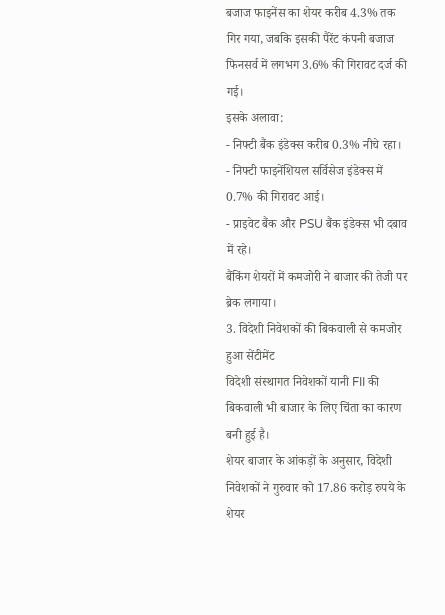बजाज फाइनेंस का शेयर करीब 4.3% तक गिर गया, जबकि इसकी पैरेंट कंपनी बजाज फिनसर्व में लगभग 3.6% की गिरावट दर्ज की गई।
इसके अलावा:
- निफ्टी बैंक इंडेक्स करीब 0.3% नीचे रहा।
- निफ्टी फाइनेंशियल सर्विसेज इंडेक्स में 0.7% की गिरावट आई।
- प्राइवेट बैंक और PSU बैंक इंडेक्स भी दबाव में रहे।
बैंकिंग शेयरों में कमजोरी ने बाजार की तेजी पर ब्रेक लगाया।
3. विदेशी निवेशकों की बिकवाली से कमजोर हुआ सेंटीमेंट
विदेशी संस्थागत निवेशकों यानी FII की बिकवाली भी बाजार के लिए चिंता का कारण बनी हुई है।
शेयर बाजार के आंकड़ों के अनुसार, विदेशी निवेशकों ने गुरुवार को 17.86 करोड़ रुपये के शेयर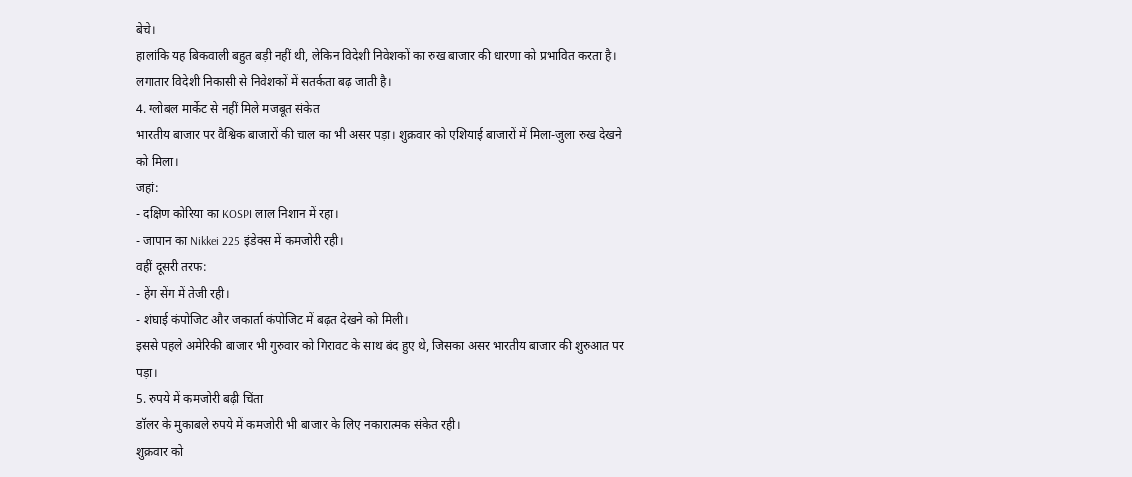बेचे।
हालांकि यह बिकवाली बहुत बड़ी नहीं थी, लेकिन विदेशी निवेशकों का रुख बाजार की धारणा को प्रभावित करता है। लगातार विदेशी निकासी से निवेशकों में सतर्कता बढ़ जाती है।
4. ग्लोबल मार्केट से नहीं मिले मजबूत संकेत
भारतीय बाजार पर वैश्विक बाजारों की चाल का भी असर पड़ा। शुक्रवार को एशियाई बाजारों में मिला-जुला रुख देखने को मिला।
जहां:
- दक्षिण कोरिया का KOSPI लाल निशान में रहा।
- जापान का Nikkei 225 इंडेक्स में कमजोरी रही।
वहीं दूसरी तरफ:
- हेंग सेंग में तेजी रही।
- शंघाई कंपोजिट और जकार्ता कंपोजिट में बढ़त देखने को मिली।
इससे पहले अमेरिकी बाजार भी गुरुवार को गिरावट के साथ बंद हुए थे, जिसका असर भारतीय बाजार की शुरुआत पर पड़ा।
5. रुपये में कमजोरी बढ़ी चिंता
डॉलर के मुकाबले रुपये में कमजोरी भी बाजार के लिए नकारात्मक संकेत रही।
शुक्रवार को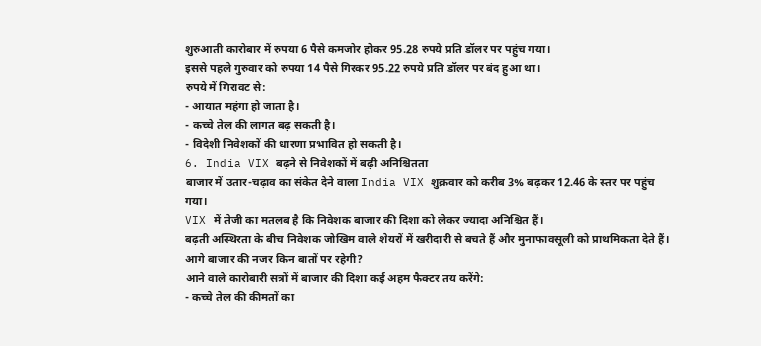शुरुआती कारोबार में रुपया 6 पैसे कमजोर होकर 95.28 रुपये प्रति डॉलर पर पहुंच गया।
इससे पहले गुरुवार को रुपया 14 पैसे गिरकर 95.22 रुपये प्रति डॉलर पर बंद हुआ था।
रुपये में गिरावट से:
- आयात महंगा हो जाता है।
- कच्चे तेल की लागत बढ़ सकती है।
- विदेशी निवेशकों की धारणा प्रभावित हो सकती है।
6. India VIX बढ़ने से निवेशकों में बढ़ी अनिश्चितता
बाजार में उतार-चढ़ाव का संकेत देने वाला India VIX शुक्रवार को करीब 3% बढ़कर 12.46 के स्तर पर पहुंच गया।
VIX में तेजी का मतलब है कि निवेशक बाजार की दिशा को लेकर ज्यादा अनिश्चित हैं।
बढ़ती अस्थिरता के बीच निवेशक जोखिम वाले शेयरों में खरीदारी से बचते हैं और मुनाफावसूली को प्राथमिकता देते हैं।
आगे बाजार की नजर किन बातों पर रहेगी?
आने वाले कारोबारी सत्रों में बाजार की दिशा कई अहम फैक्टर तय करेंगे:
- कच्चे तेल की कीमतों का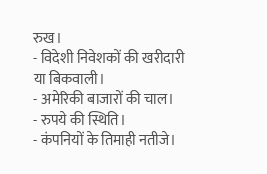रुख।
- विदेशी निवेशकों की खरीदारी या बिकवाली।
- अमेरिकी बाजारों की चाल।
- रुपये की स्थिति।
- कंपनियों के तिमाही नतीजे।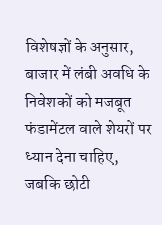विशेषज्ञों के अनुसार, बाजार में लंबी अवधि के निवेशकों को मजबूत फंडामेंटल वाले शेयरों पर ध्यान देना चाहिए, जबकि छोटी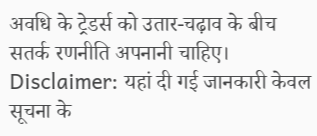अवधि के ट्रेडर्स को उतार-चढ़ाव के बीच सतर्क रणनीति अपनानी चाहिए।
Disclaimer: यहां दी गई जानकारी केवल सूचना के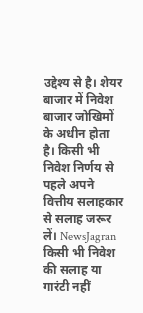उद्देश्य से है। शेयर बाजार में निवेश बाजार जोखिमों के अधीन होता है। किसी भी निवेश निर्णय से पहले अपने वित्तीय सलाहकार से सलाह जरूर लें। NewsJagran किसी भी निवेश की सलाह या गारंटी नहीं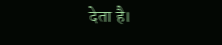देता है।